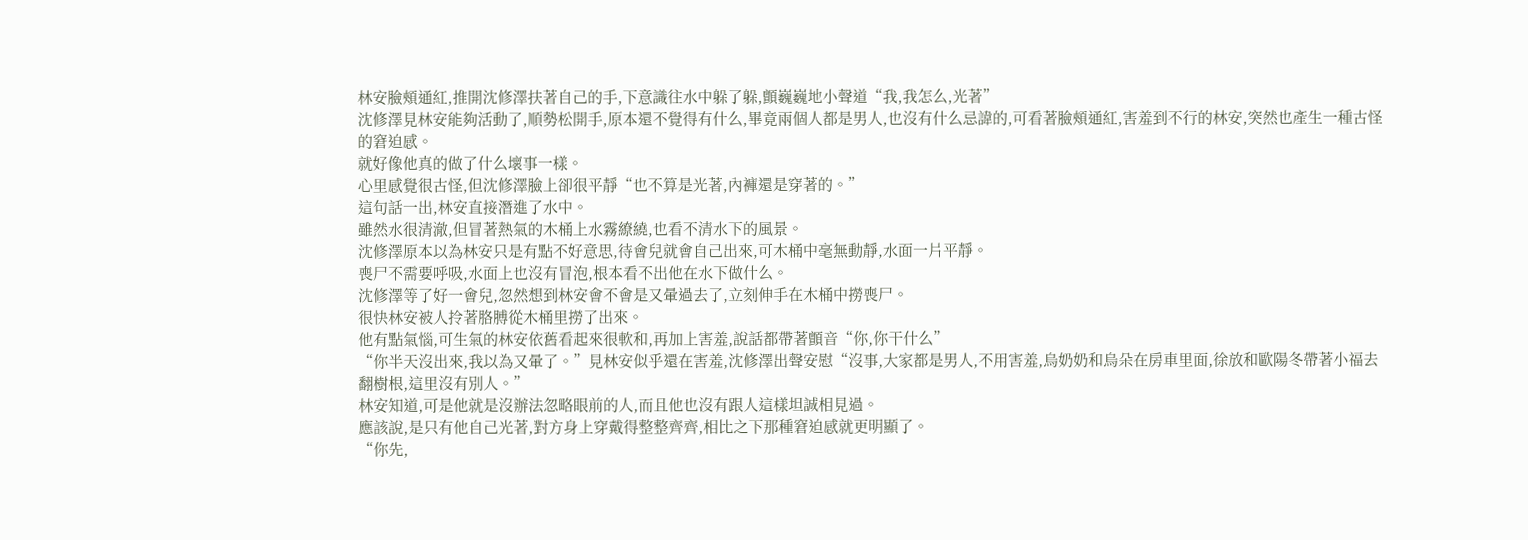林安臉頰通紅,推開沈修澤扶著自己的手,下意識往水中躲了躲,顫巍巍地小聲道“我,我怎么,光著”
沈修澤見林安能夠活動了,順勢松開手,原本還不覺得有什么,畢竟兩個人都是男人,也沒有什么忌諱的,可看著臉頰通紅,害羞到不行的林安,突然也產生一種古怪的窘迫感。
就好像他真的做了什么壞事一樣。
心里感覺很古怪,但沈修澤臉上卻很平靜“也不算是光著,內褲還是穿著的。”
這句話一出,林安直接潛進了水中。
雖然水很清澈,但冒著熱氣的木桶上水霧繚繞,也看不清水下的風景。
沈修澤原本以為林安只是有點不好意思,待會兒就會自己出來,可木桶中毫無動靜,水面一片平靜。
喪尸不需要呼吸,水面上也沒有冒泡,根本看不出他在水下做什么。
沈修澤等了好一會兒,忽然想到林安會不會是又暈過去了,立刻伸手在木桶中撈喪尸。
很快林安被人拎著胳膊從木桶里撈了出來。
他有點氣惱,可生氣的林安依舊看起來很軟和,再加上害羞,說話都帶著顫音“你,你干什么”
“你半天沒出來,我以為又暈了。”見林安似乎還在害羞,沈修澤出聲安慰“沒事,大家都是男人,不用害羞,烏奶奶和烏朵在房車里面,徐放和歐陽冬帶著小福去翻樹根,這里沒有別人。”
林安知道,可是他就是沒辦法忽略眼前的人,而且他也沒有跟人這樣坦誠相見過。
應該說,是只有他自己光著,對方身上穿戴得整整齊齊,相比之下那種窘迫感就更明顯了。
“你先,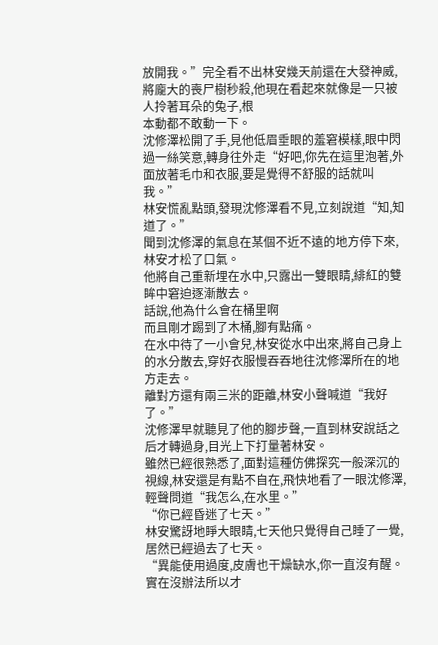放開我。”完全看不出林安幾天前還在大發神威,將龐大的喪尸樹秒殺,他現在看起來就像是一只被人拎著耳朵的兔子,根
本動都不敢動一下。
沈修澤松開了手,見他低眉垂眼的羞窘模樣,眼中閃過一絲笑意,轉身往外走“好吧,你先在這里泡著,外面放著毛巾和衣服,要是覺得不舒服的話就叫我。”
林安慌亂點頭,發現沈修澤看不見,立刻說道“知,知道了。”
聞到沈修澤的氣息在某個不近不遠的地方停下來,林安才松了口氣。
他將自己重新埋在水中,只露出一雙眼睛,緋紅的雙眸中窘迫逐漸散去。
話說,他為什么會在桶里啊
而且剛才踢到了木桶,腳有點痛。
在水中待了一小會兒,林安從水中出來,將自己身上的水分散去,穿好衣服慢吞吞地往沈修澤所在的地方走去。
離對方還有兩三米的距離,林安小聲喊道“我好了。”
沈修澤早就聽見了他的腳步聲,一直到林安說話之后才轉過身,目光上下打量著林安。
雖然已經很熟悉了,面對這種仿佛探究一般深沉的視線,林安還是有點不自在,飛快地看了一眼沈修澤,輕聲問道“我怎么,在水里。”
“你已經昏迷了七天。”
林安驚訝地睜大眼睛,七天他只覺得自己睡了一覺,居然已經過去了七天。
“異能使用過度,皮膚也干燥缺水,你一直沒有醒。實在沒辦法所以才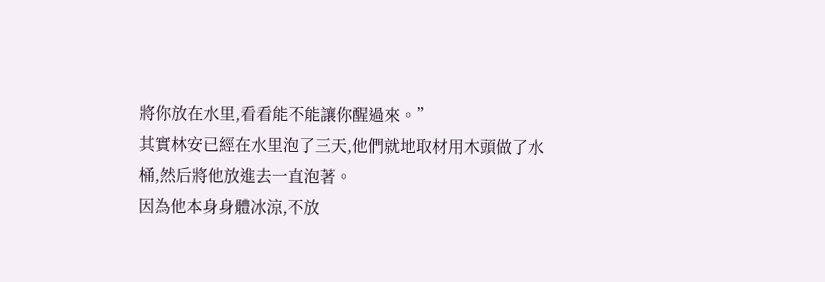將你放在水里,看看能不能讓你醒過來。”
其實林安已經在水里泡了三天,他們就地取材用木頭做了水桶,然后將他放進去一直泡著。
因為他本身身體冰涼,不放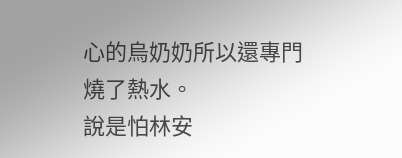心的烏奶奶所以還專門燒了熱水。
說是怕林安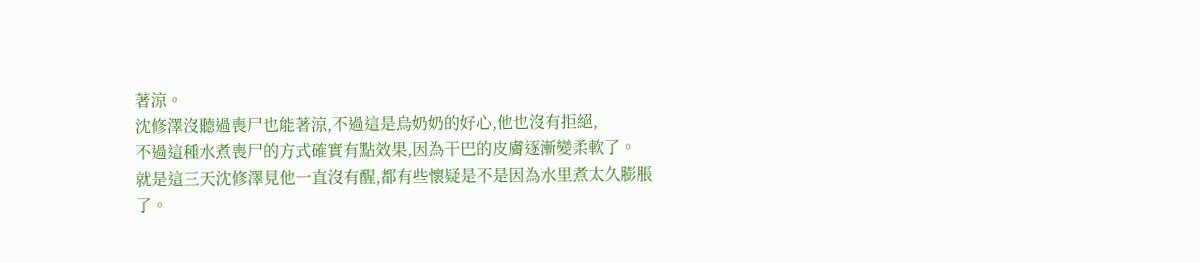著涼。
沈修澤沒聽過喪尸也能著涼,不過這是烏奶奶的好心,他也沒有拒絕,
不過這種水煮喪尸的方式確實有點效果,因為干巴的皮膚逐漸變柔軟了。
就是這三天沈修澤見他一直沒有醒,都有些懷疑是不是因為水里煮太久膨脹了。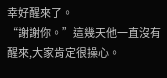幸好醒來了。
“謝謝你。”這幾天他一直沒有醒來,大家肯定很操心。